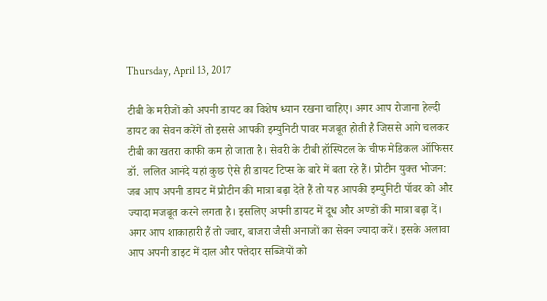Thursday, April 13, 2017

टीबी के मरीजों को अपनी डायट का विशेष ध्यान रखना चाहिए। अगर आप रोजाना हेल्दी डायट का सेवन करेंगें तो इससे आपकी इम्युनिटी पावर मजबूत होती है जिससे आगे चलकर टीबी का खतरा काफी कम हो जाता है। सेवरी के टीबी हॉस्पिटल के चीफ मेडिकल ऑफिसर डॉ. ललित आनंदे यहां कुछ ऐसे ही डायट टिप्स के बारे में बता रहे हैं। प्रोटीन युक्त भोजन: जब आप अपनी डायट में प्रोटीन की मात्रा बढ़ा देते हैं तो यह आपकी इम्युनिटी पॉवर को और ज्यादा मजबूत करने लगता है। इसलिए अपनी डायट में दूध और अण्डों की मात्रा बढ़ा दें। अगर आप शाकाहारी हैं तो ज्वार, बाजरा जैसी अनाजों का सेवन ज्यादा करें। इसके अलावा आप अपनी डाइट में दाल और पत्तेदार सब्जियों को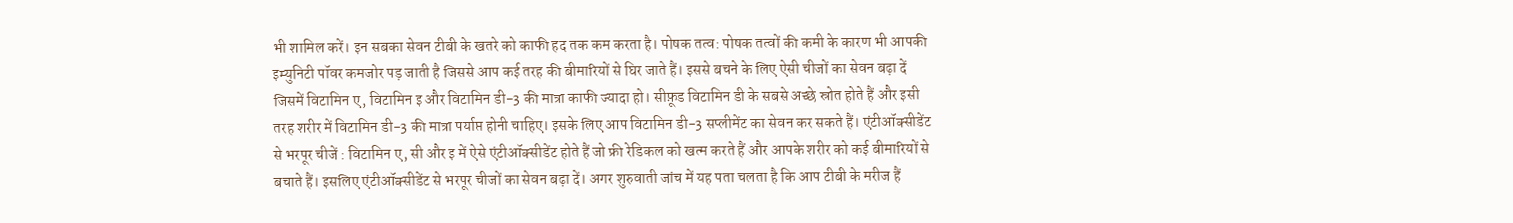भी शामिल करें। इन सबका सेवन टीबी के खतरे को काफी हद तक कम करता है। पोषक तत्व: पोषक तत्वों की कमी के कारण भी आपकी इम्युनिटी पॉवर कमजोर पड़ जाती है जिससे आप कई तरह की बीमारियों से घिर जाते हैं। इससे बचने के लिए ऐसी चीजों का सेवन बढ़ा दें जिसमें विटामिन ए, विटामिन इ और विटामिन डी-3 की मात्रा काफी ज्यादा हो। सीफ़ूड विटामिन डी के सबसे अच्छे स्रोत होते हैं और इसी तरह शरीर में विटामिन डी-3 की मात्रा पर्याप्त होनी चाहिए। इसके लिए आप विटामिन डी-3 सप्लीमेंट का सेवन कर सकते हैं। एंटीऑक्सीडेंट से भरपूर चीजें : विटामिन ए, सी और इ में ऐसे एंटीऑक्सीडेंट होते हैं जो फ्री रेडिकल को खत्म करते हैं और आपके शरीर को कई बीमारियों से बचाते हैं। इसलिए एंटीऑक्सीडेंट से भरपूर चीजों का सेवन बढ़ा दें। अगर शुरुवाती जांच में यह पता चलता है कि आप टीबी के मरीज हैं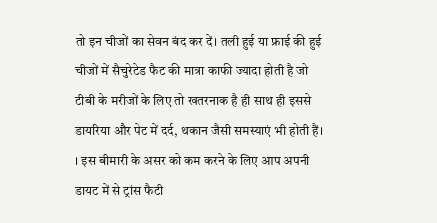तो इन चीजों का सेवन बंद कर दें। तली हुई या फ्राई की हुई चीजों में सैचुरेटेड फैट की मात्रा काफी ज्यादा होती है जो टीबी के मरीजों के लिए तो खतरनाक है ही साथ ही इससे डायरिया और पेट में दर्द, थकान जैसी समस्याएं भी होती हैं। । इस बीमारी के असर को कम करने के लिए आप अपनी डायट में से ट्रांस फैटी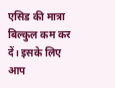एसिड की मात्रा बिल्कुल कम कर दें। इसके लिए आप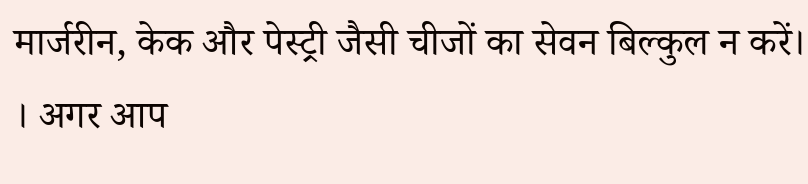मार्जरीन, केक और पेस्ट्री जैसी चीजों का सेवन बिल्कुल न करें। । अगर आप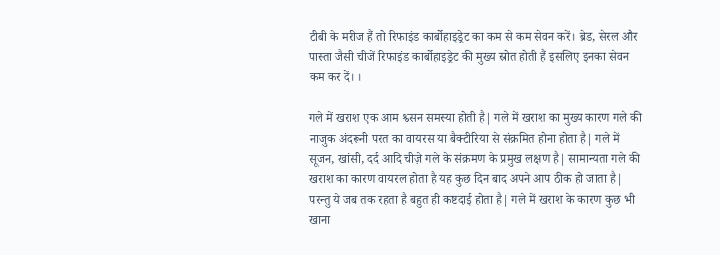टीबी के मरीज हैं तो रिफाइंड कार्बोहाइड्रेट का कम से कम सेवन करें। ब्रेड, सेरल और पास्ता जैसी चीजें रिफाइंड कार्बोहाइड्रेट की मुख्य स्रोत होती हैं इसलिए इनका सेवन कम कर दें। ।

गले में खराश एक आम श्व्सन समस्या होती है| गले में खराश का मुख्य कारण गले की नाजुक अंदरूनी परत का वायरस या बैक्टीरिया से संक्रमित होना होता है| गले में सूजन, खांसी, दर्द आदि चीज़े गले के संक्रमण के प्रमुख लक्षण है| सामान्यता गले की खराश का कारण वायरल होता है यह कुछ दिन बाद अपने आप ठीक हो जाता है| परन्तु ये जब तक रहता है बहुत ही कष्टदाई होता है| गले में खराश के कारण कुछ भी खाना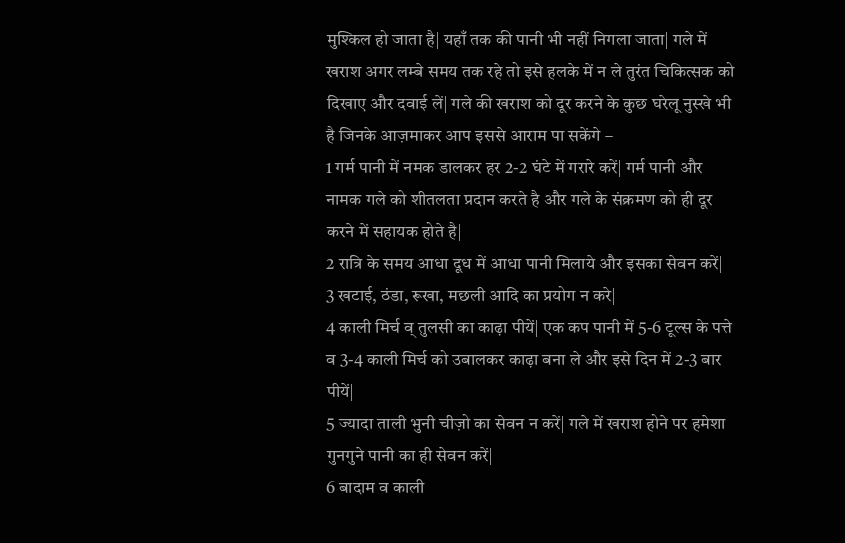मुश्किल हो जाता है| यहाँ तक की पानी भी नहीं निगला जाता| गले में खराश अगर लम्बे समय तक रहे तो इसे हलके में न ले तुरंत चिकित्सक को दिखाए और दवाई लें| गले की खराश को दूर करने के कुछ घरेलू नुस्खे भी है जिनके आज़माकर आप इससे आराम पा सकेंगे –
1 गर्म पानी में नमक डालकर हर 2-2 घंटे में गरारे करें| गर्म पानी और नामक गले को शीतलता प्रदान करते है और गले के संक्रमण को ही दूर करने में सहायक होते है|
2 रात्रि के समय आधा दूध में आधा पानी मिलाये और इसका सेवन करें|
3 खटाई, ठंडा, रूखा, मछली आदि का प्रयोग न करे|
4 काली मिर्च व् तुलसी का काढ़ा पीयें| एक कप पानी में 5-6 टूल्स के पत्ते व 3-4 काली मिर्च को उबालकर काढ़ा बना ले और इसे दिन में 2-3 बार पीयें|
5 ज्यादा ताली भुनी चीज़ो का सेवन न करें| गले में खराश होने पर हमेशा गुनगुने पानी का ही सेवन करें|
6 बादाम व काली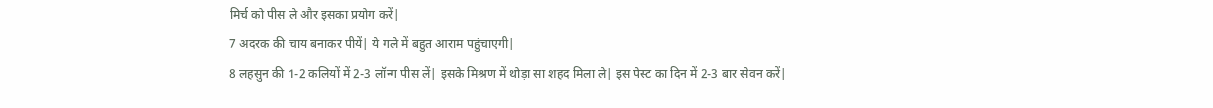मिर्च को पीस ले और इसका प्रयोग करें|
7 अदरक की चाय बनाकर पीयें| ये गले में बहुत आराम पहुंचाएगी|
8 लहसुन की 1-2 कलियों में 2-3 लॉन्ग पीस लें| इसके मिश्रण में थोड़ा सा शहद मिला ले| इस पेस्ट का दिन में 2-3 बार सेवन करें|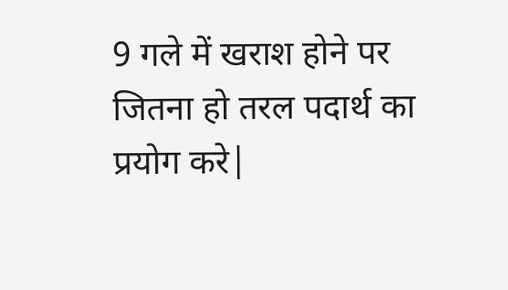9 गले में खराश होने पर जितना हो तरल पदार्थ का प्रयोग करे|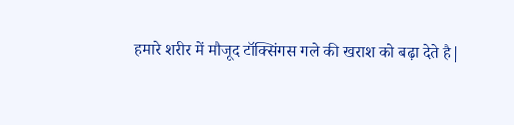हमारे शरीर में मौजूद टॉक्सिंगस गले की खराश को बढ़ा देते है|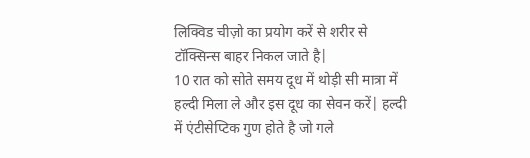लिक्विड चीज़ो का प्रयोग करें से शरीर से टॉक्सिन्स बाहर निकल जाते है|
10 रात को सोते समय दूध में थोड़ी सी मात्रा में हल्दी मिला ले और इस दूध का सेवन करें| हल्दी में एंटीसेप्टिक गुण होते है जो गले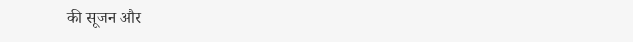की सूजन और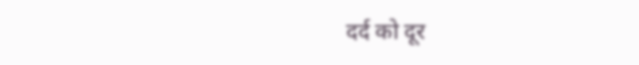दर्द को दूर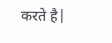करते है|